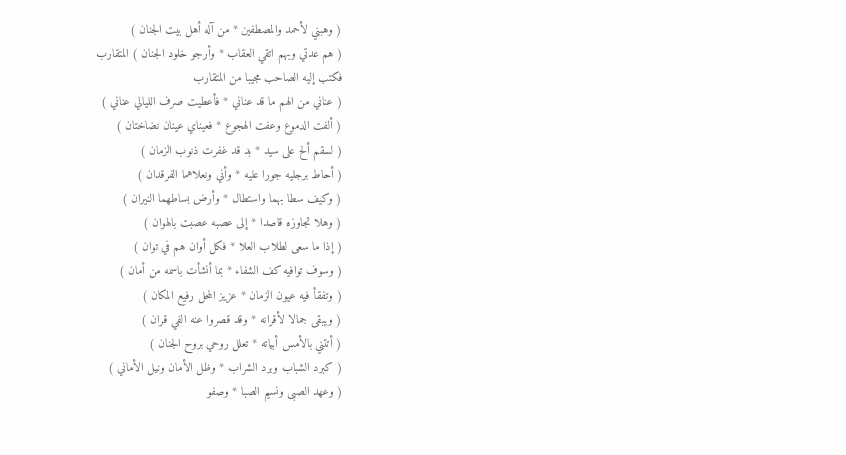( وهبني لأحمد والمصطفين * من آله أهل بيت الجنان )
( هم عدتي وبهم اتقي العقاب * وأرجو خلود الجنان ) المتقارب
فكتب إليه الصاحب مجيبا من المتقارب
( عناني من الهم ما قد عناني * فأعطيت صرف الليالي عناني )
( ألفت الدموع وعفت الهجوع * فعيناي عينان نضاختان )
( لسقم ألح على سيد * بد قد غفرت ذنوب الزمان )
( أحاط برجليه جورا عليه * وأني ونعلاهما الفرقدان )
( وكيف سطا بهما واستطال * وأرض بساطهما النيران )
( وهلا تجاوزه قاصدا * إلى عصبه عصبت بالهوان )
( إذا ما سعى لطلاب العلا * فكل أوان هم في توان )
( وسوف توافيه كف الشفاء * بما أنشأت باسمه من أمان )
( وتفقأ فيه عيون الزمان * عزيز المحل رفيع المكان )
( ويبقى جمالا لأقرانه * وقد قصروا عنه الفي قران )
( أتتني بالأمس أبياته * تعلل روحي بروح الجنان )
( كبرد الشباب وبرد الشراب * وظل الأمان ونيل الأماني )
( وعهد الصبى ونسيم الصبا * وصفو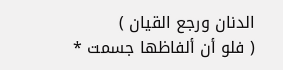الدنان ورجع القيان )
( فلو أن ألفاظها جسمت *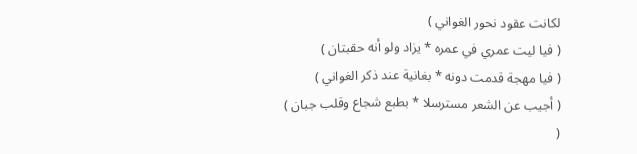لكانت عقود نحور الغواني )
( فيا ليت عمري في عمره * يزاد ولو أنه حقبتان )
( فيا مهجة قدمت دونه * بغانية عند ذكر الغواني )
( أجيب عن الشعر مسترسلا * بطبع شجاع وقلب جبان )
(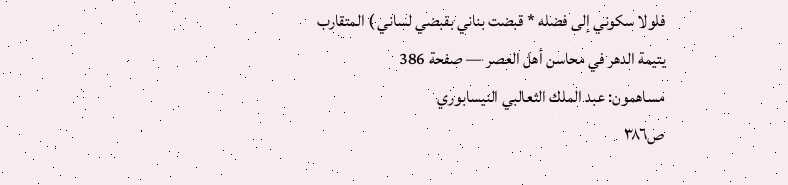فلولا سكوني إلى فضله * قبضت بناني بقبضي لساني ) المتقارب
يتيمة الدهر في محاسن أهل العصر — صفحة 386
مساهمون: عبد الملك الثعالبي النيسابوري
ص٣٨٦